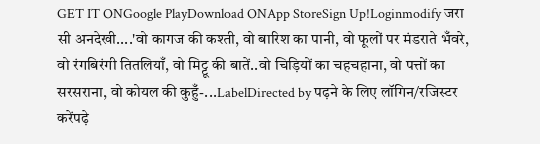GET IT ONGoogle PlayDownload ONApp StoreSign Up!Loginmodify जरा सी अनदेखी....'वो कागज की कश्ती, वो बारिश का पानी, वो फूलों पर मंडराते भँवरे, वो रंगबिरंगी तितलियाँ, वो मिट्टू की बातें..वो चिड़ियों का चहचहाना, वो पत्तों का सरसराना, वो कोयल की कुहुँ-...LabelDirected by पढ़ने के लिए लॉगिन/रजिस्टर करेंपढ़े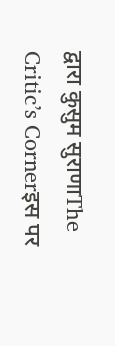द्वारा कुसुम सुराणाThe Critic’s Cornerइस पर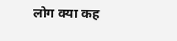लोग क्या कह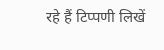रहे हैं टिप्पणी लिखें